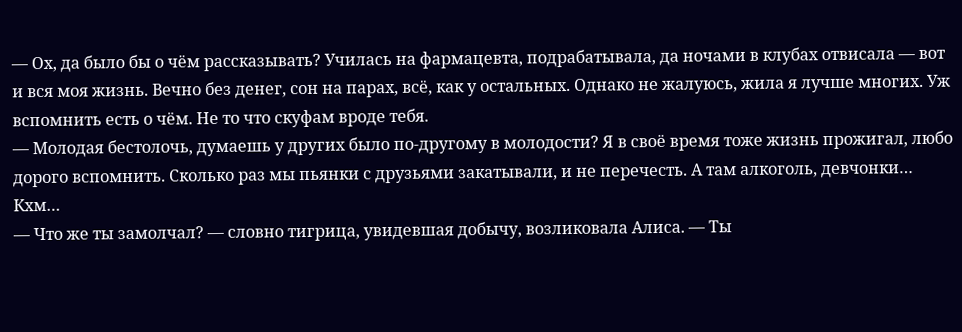— Ох, да было бы о чём рассказывать? Училась на фармацевта, подрабатывала, да ночами в клубах отвисала — вот и вся моя жизнь. Вечно без денег, сон на парах, всё, как у остальных. Однако не жалуюсь, жила я лучше многих. Уж вспомнить есть о чём. Не то что скуфам вроде тебя.
— Молодая бестолочь, думаешь у других было по-другому в молодости? Я в своё время тоже жизнь прожигал, любо дорого вспомнить. Сколько раз мы пьянки с друзьями закатывали, и не перечесть. А там алкоголь, девчонки… Кхм…
— Что же ты замолчал? — словно тигрица, увидевшая добычу, возликовала Алиса. — Ты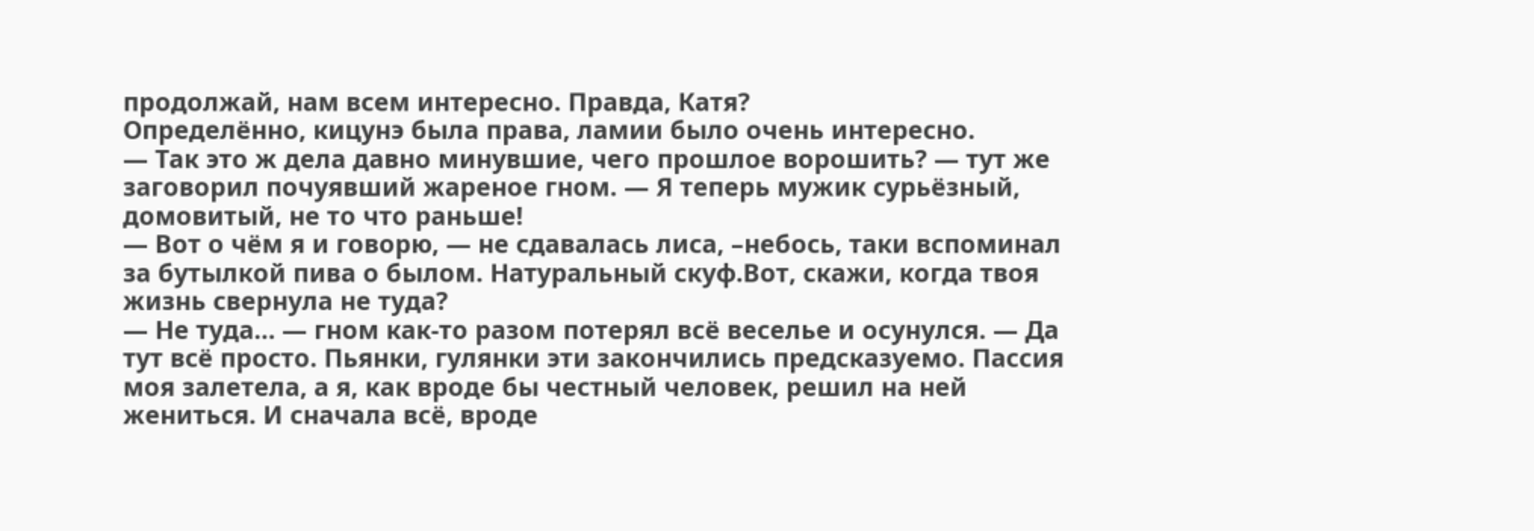продолжай, нам всем интересно. Правда, Катя?
Определённо, кицунэ была права, ламии было очень интересно.
— Так это ж дела давно минувшие, чего прошлое ворошить? — тут же заговорил почуявший жареное гном. — Я теперь мужик сурьёзный, домовитый, не то что раньше!
— Вот о чём я и говорю, — не сдавалась лиса, –небось, таки вспоминал за бутылкой пива о былом. Натуральный скуф.Вот, скажи, когда твоя жизнь свернула не туда?
— Не туда… — гном как-то разом потерял всё веселье и осунулся. — Да тут всё просто. Пьянки, гулянки эти закончились предсказуемо. Пассия моя залетела, а я, как вроде бы честный человек, решил на ней жениться. И сначала всё, вроде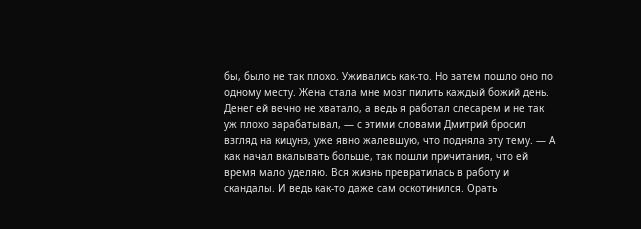бы, было не так плохо. Уживались как-то. Но затем пошло оно по одному месту. Жена стала мне мозг пилить каждый божий день. Денег ей вечно не хватало, а ведь я работал слесарем и не так уж плохо зарабатывал, — с этими словами Дмитрий бросил взгляд на кицунэ, уже явно жалевшую, что подняла эту тему. — А как начал вкалывать больше, так пошли причитания, что ей время мало уделяю. Вся жизнь превратилась в работу и скандалы. И ведь как-то даже сам оскотинился. Орать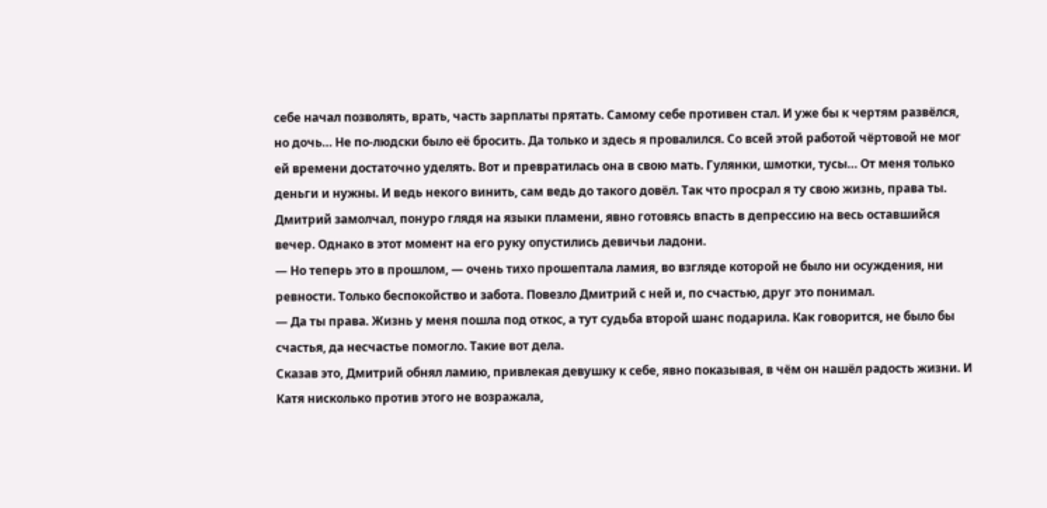себе начал позволять, врать, часть зарплаты прятать. Самому себе противен стал. И уже бы к чертям развёлся, но дочь… Не по-людски было её бросить. Да только и здесь я провалился. Со всей этой работой чёртовой не мог ей времени достаточно уделять. Вот и превратилась она в свою мать. Гулянки, шмотки, тусы… От меня только деньги и нужны. И ведь некого винить, сам ведь до такого довёл. Так что просрал я ту свою жизнь, права ты.
Дмитрий замолчал, понуро глядя на языки пламени, явно готовясь впасть в депрессию на весь оставшийся вечер. Однако в этот момент на его руку опустились девичьи ладони.
— Но теперь это в прошлом, — очень тихо прошептала ламия, во взгляде которой не было ни осуждения, ни ревности. Только беспокойство и забота. Повезло Дмитрий с ней и, по счастью, друг это понимал.
— Да ты права. Жизнь у меня пошла под откос, а тут судьба второй шанс подарила. Как говорится, не было бы счастья, да несчастье помогло. Такие вот дела.
Сказав это, Дмитрий обнял ламию, привлекая девушку к себе, явно показывая, в чём он нашёл радость жизни. И Катя нисколько против этого не возражала,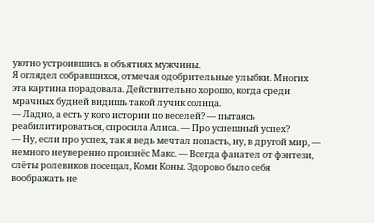уютно устроившись в объятиях мужчины.
Я оглядел собравшихся, отмечая одобрительные улыбки. Многих эта картина порадовала. Действительно хорошо, когда среди мрачных будней видишь такой лучик солнца.
— Ладно, а есть у кого истории по веселей? — пытаясь реабилитироваться, спросила Алиса. — Про успешный успех?
— Ну, если про успех, так я ведь мечтал попасть, ну, в другой мир, — немного неуверенно произнёс Макс. — Всегда фанател от фэнтези, слёты ролевиков посещал, Коми Коны. Здорово было себя воображать не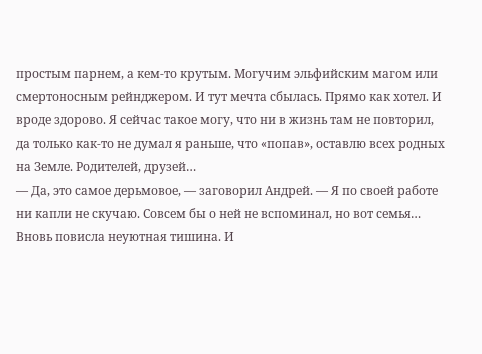простым парнем, а кем-то крутым. Могучим эльфийским магом или смертоносным рейнджером. И тут мечта сбылась. Прямо как хотел. И вроде здорово. Я сейчас такое могу, что ни в жизнь там не повторил, да только как-то не думал я раньше, что «попав», оставлю всех родных на Земле. Родителей, друзей…
— Да, это самое дерьмовое, — заговорил Андрей. — Я по своей работе ни капли не скучаю. Совсем бы о ней не вспоминал, но вот семья…
Вновь повисла неуютная тишина. И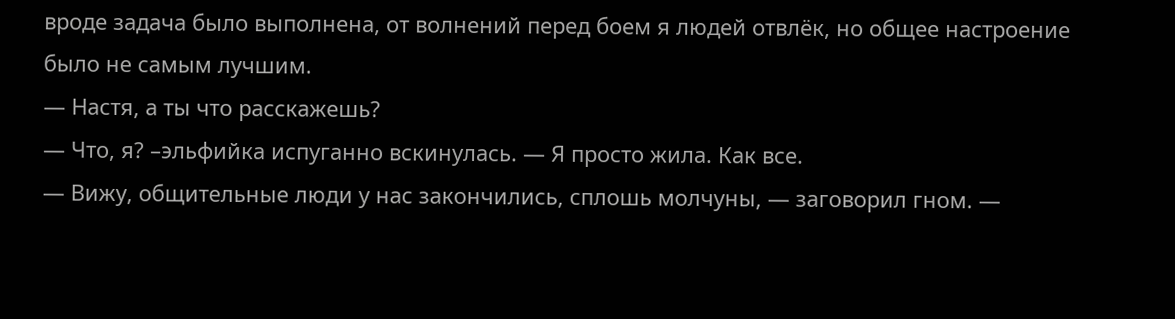вроде задача было выполнена, от волнений перед боем я людей отвлёк, но общее настроение было не самым лучшим.
— Настя, а ты что расскажешь?
— Что, я? –эльфийка испуганно вскинулась. — Я просто жила. Как все.
— Вижу, общительные люди у нас закончились, сплошь молчуны, — заговорил гном. —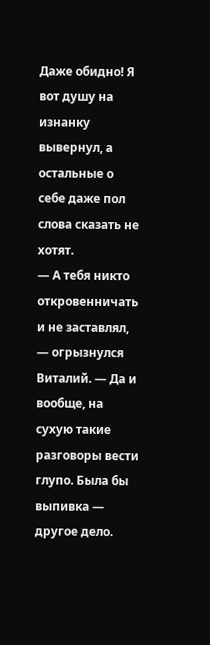Даже обидно! Я вот душу на изнанку вывернул, а остальные о себе даже пол слова сказать не хотят.
— А тебя никто откровенничать и не заставлял, — огрызнулся Виталий. — Да и вообще, на сухую такие разговоры вести глупо. Была бы выпивка — другое дело.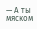— А ты мяском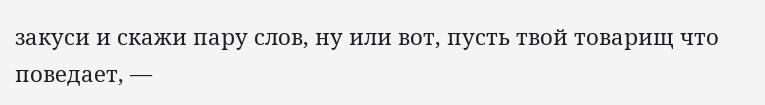закуси и скажи пару слов, ну или вот, пусть твой товарищ что поведает, —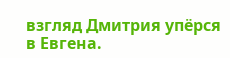взгляд Дмитрия упёрся в Евгена.